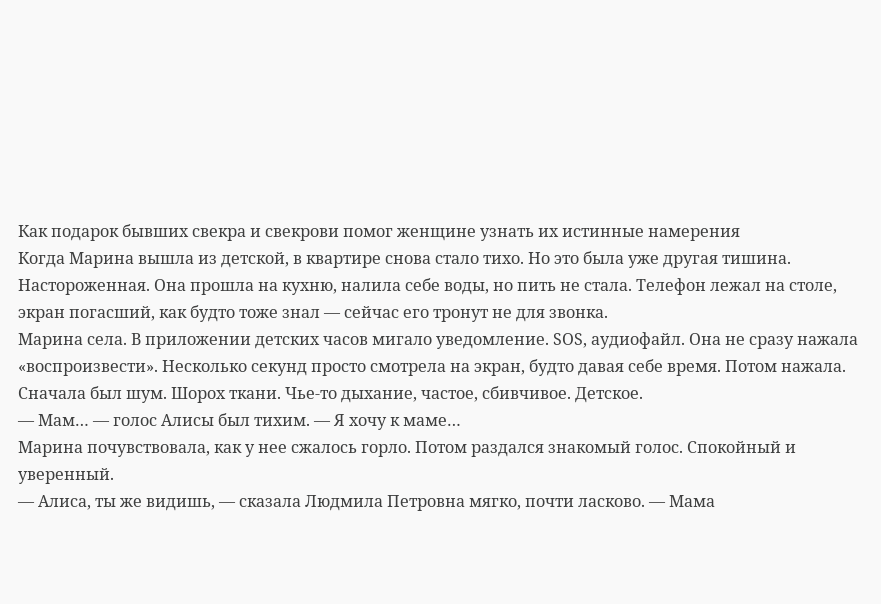Как подарок бывших свекра и свекрови помог женщине узнать их истинные намерения
Когда Марина вышла из детской, в квартире снова стало тихо. Но это была уже другая тишина. Настороженная. Она прошла на кухню, налила себе воды, но пить не стала. Телефон лежал на столе, экран погасший, как будто тоже знал — сейчас его тронут не для звонка.
Марина села. В приложении детских часов мигало уведомление. SOS, аудиофайл. Она не сразу нажала «воспроизвести». Несколько секунд просто смотрела на экран, будто давая себе время. Потом нажала.
Сначала был шум. Шорох ткани. Чье-то дыхание, частое, сбивчивое. Детское.
— Мам… — голос Алисы был тихим. — Я хочу к маме…
Марина почувствовала, как у нее сжалось горло. Потом раздался знакомый голос. Спокойный и уверенный.
— Алиса, ты же видишь, — сказала Людмила Петровна мягко, почти ласково. — Мама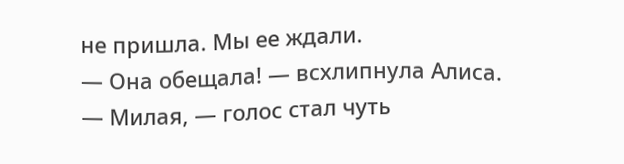не пришла. Мы ее ждали.
— Она обещала! — всхлипнула Алиса.
— Милая, — голос стал чуть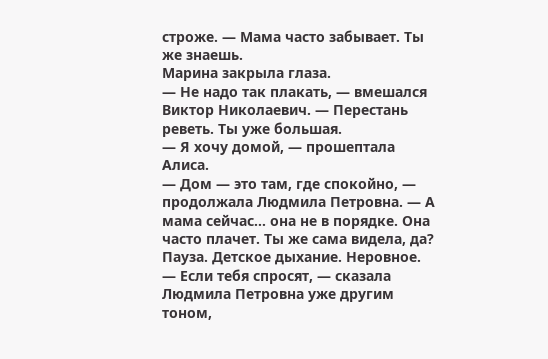строже. — Мама часто забывает. Ты же знаешь.
Марина закрыла глаза.
— Не надо так плакать, — вмешался Виктор Николаевич. — Перестань реветь. Ты уже большая.
— Я хочу домой, — прошептала Алиса.
— Дом — это там, где спокойно, — продолжала Людмила Петровна. — А мама сейчас… она не в порядке. Она часто плачет. Ты же сама видела, да?
Пауза. Детское дыхание. Неровное.
— Если тебя спросят, — сказала Людмила Петровна уже другим тоном,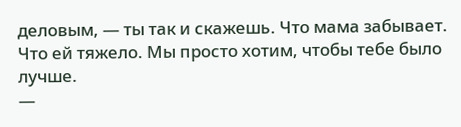деловым, — ты так и скажешь. Что мама забывает. Что ей тяжело. Мы просто хотим, чтобы тебе было лучше.
—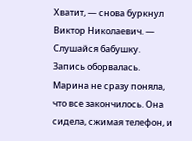Хватит, — снова буркнул Виктор Николаевич. — Слушайся бабушку.
Запись оборвалась.
Марина не сразу поняла, что все закончилось. Она сидела, сжимая телефон, и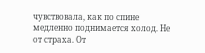чувствовала, как по спине медленно поднимается холод. Не от страха. От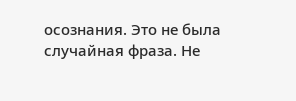осознания. Это не была случайная фраза. Не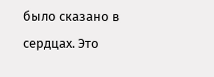было сказано в сердцах. Это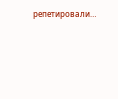репетировали…